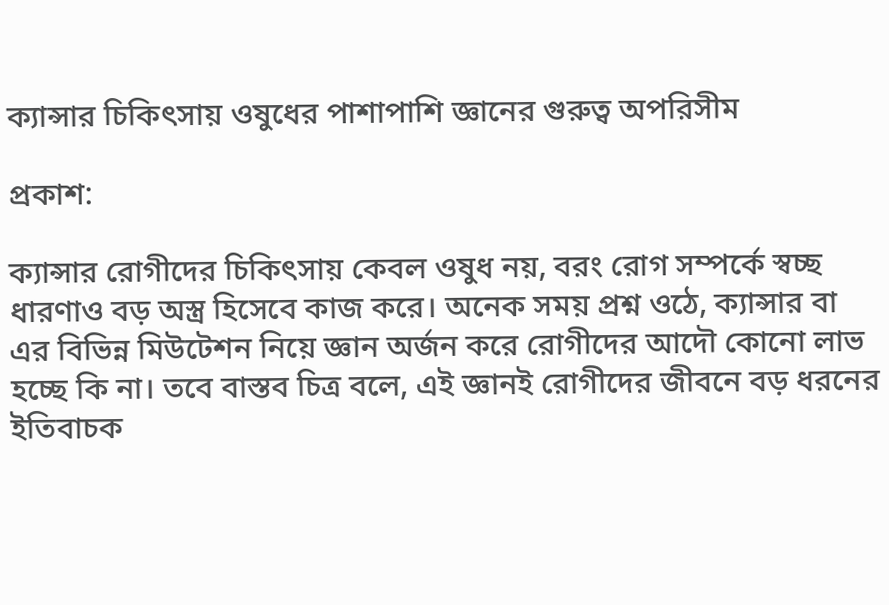ক্যান্সার চিকিৎসায় ওষুধের পাশাপাশি জ্ঞানের গুরুত্ব অপরিসীম

প্রকাশ:

ক্যান্সার রোগীদের চিকিৎসায় কেবল ওষুধ নয়, বরং রোগ সম্পর্কে স্বচ্ছ ধারণাও বড় অস্ত্র হিসেবে কাজ করে। অনেক সময় প্রশ্ন ওঠে, ক্যান্সার বা এর বিভিন্ন মিউটেশন নিয়ে জ্ঞান অর্জন করে রোগীদের আদৌ কোনো লাভ হচ্ছে কি না। তবে বাস্তব চিত্র বলে, এই জ্ঞানই রোগীদের জীবনে বড় ধরনের ইতিবাচক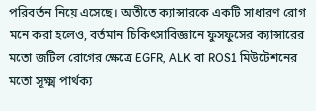পরিবর্তন নিয়ে এসেছে। অতীতে ক্যান্সারকে একটি সাধারণ রোগ মনে করা হলেও, বর্তমান চিকিৎসাবিজ্ঞানে ফুসফুসের ক্যান্সারের মতো জটিল রোগের ক্ষেত্রে EGFR, ALK বা ROS1 মিউটেশনের মতো সূক্ষ্ম পার্থক্য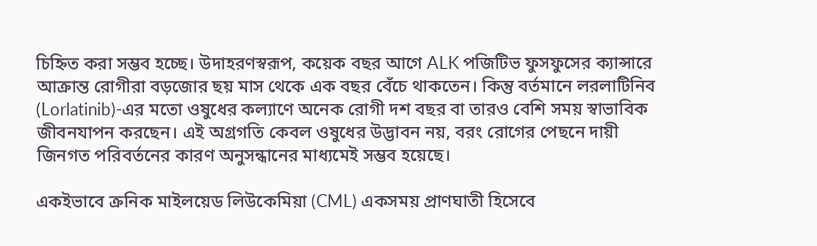চিহ্নিত করা সম্ভব হচ্ছে। উদাহরণস্বরূপ, কয়েক বছর আগে ALK পজিটিভ ফুসফুসের ক্যান্সারে আক্রান্ত রোগীরা বড়জোর ছয় মাস থেকে এক বছর বেঁচে থাকতেন। কিন্তু বর্তমানে লরলাটিনিব (Lorlatinib)-এর মতো ওষুধের কল্যাণে অনেক রোগী দশ বছর বা তারও বেশি সময় স্বাভাবিক জীবনযাপন করছেন। এই অগ্রগতি কেবল ওষুধের উদ্ভাবন নয়, বরং রোগের পেছনে দায়ী জিনগত পরিবর্তনের কারণ অনুসন্ধানের মাধ্যমেই সম্ভব হয়েছে।

একইভাবে ক্রনিক মাইলয়েড লিউকেমিয়া (CML) একসময় প্রাণঘাতী হিসেবে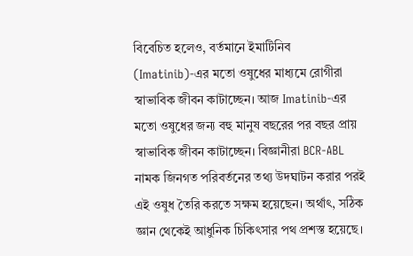বিবেচিত হলেও, বর্তমানে ইমাটিনিব (Imatinib)-এর মতো ওষুধের মাধ্যমে রোগীরা স্বাভাবিক জীবন কাটাচ্ছেন। আজ Imatinib-এর মতো ওষুধের জন্য বহু মানুষ বছরের পর বছর প্রায় স্বাভাবিক জীবন কাটাচ্ছেন। বিজ্ঞানীরা BCR-ABL নামক জিনগত পরিবর্তনের তথ্য উদঘাটন করার পরই এই ওষুধ তৈরি করতে সক্ষম হয়েছেন। অর্থাৎ, সঠিক জ্ঞান থেকেই আধুনিক চিকিৎসার পথ প্রশস্ত হয়েছে।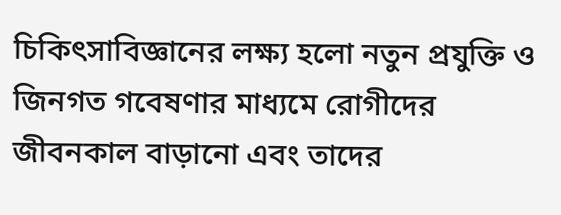চিকিৎসাবিজ্ঞানের লক্ষ্য হলো নতুন প্রযুক্তি ও জিনগত গবেষণার মাধ্যমে রোগীদের জীবনকাল বাড়ানো এবং তাদের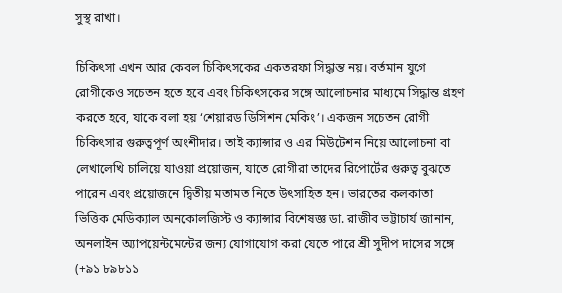সুস্থ রাখা।

চিকিৎসা এখন আর কেবল চিকিৎসকের একতরফা সিদ্ধান্ত নয়। বর্তমান যুগে রোগীকেও সচেতন হতে হবে এবং চিকিৎসকের সঙ্গে আলোচনার মাধ্যমে সিদ্ধান্ত গ্রহণ করতে হবে, যাকে বলা হয় ‘শেয়ারড ডিসিশন মেকিং’। একজন সচেতন রোগী চিকিৎসার গুরুত্বপূর্ণ অংশীদার। তাই ক্যান্সার ও এর মিউটেশন নিয়ে আলোচনা বা লেখালেখি চালিয়ে যাওয়া প্রয়োজন, যাতে রোগীরা তাদের রিপোর্টের গুরুত্ব বুঝতে পারেন এবং প্রয়োজনে দ্বিতীয় মতামত নিতে উৎসাহিত হন। ভারতের কলকাতা ভিত্তিক মেডিক্যাল অনকোলজিস্ট ও ক্যান্সার বিশেষজ্ঞ ডা. রাজীব ভট্টাচার্য জানান, অনলাইন অ্যাপয়েন্টমেন্টের জন্য যোগাযোগ করা যেতে পারে শ্রী সুদীপ দাসের সঙ্গে (+৯১ ৮৯৮১১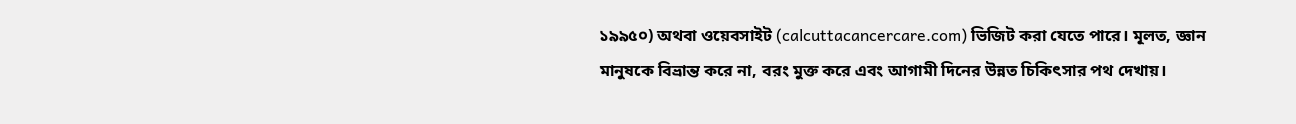১৯৯৫০) অথবা ওয়েবসাইট (calcuttacancercare.com) ভিজিট করা যেতে পারে। মূলত, জ্ঞান মানুষকে বিভ্রান্ত করে না, বরং মুক্ত করে এবং আগামী দিনের উন্নত চিকিৎসার পথ দেখায়।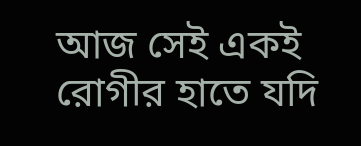আজ সেই একই রোগীর হাতে যদি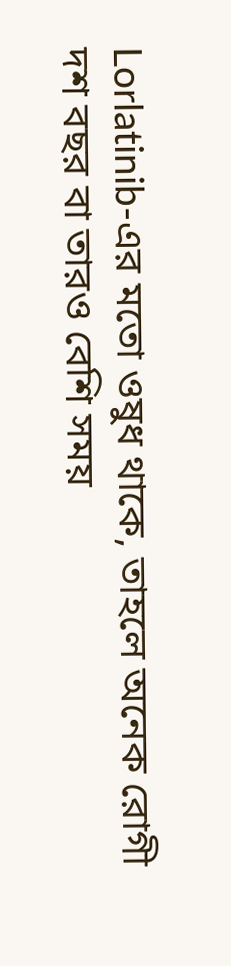Lorlatinib-এর মতো ওষুধ থাকে, তাহলে অনেক রোগী দশ বছর বা তারও বেশি সময়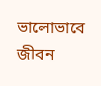ভালোভাবে জীবন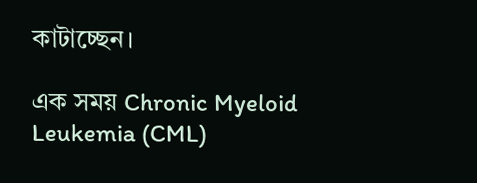কাটাচ্ছেন।

এক সময় Chronic Myeloid Leukemia (CML)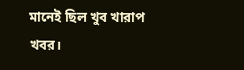মানেই ছিল খুব খারাপ খবর।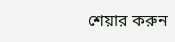শেয়ার করুন